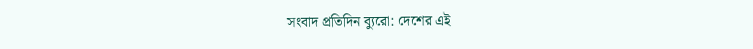সংবাদ প্রতিদিন ব্যুরো: দেশের এই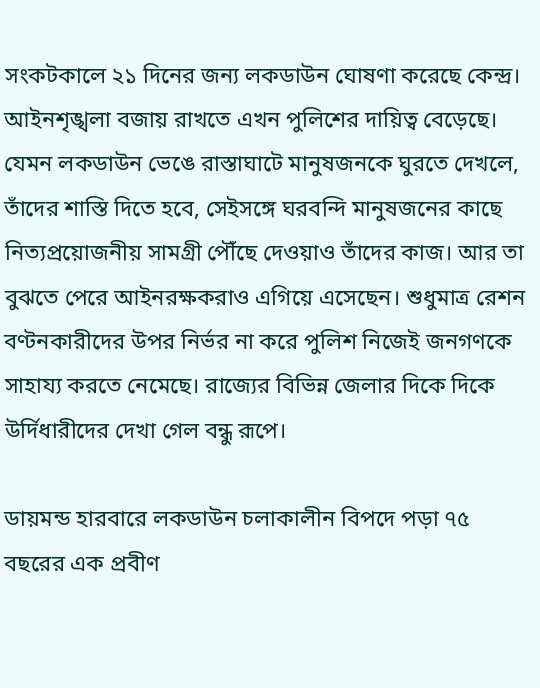সংকটকালে ২১ দিনের জন্য লকডাউন ঘোষণা করেছে কেন্দ্র। আইনশৃঙ্খলা বজায় রাখতে এখন পুলিশের দায়িত্ব বেড়েছে। যেমন লকডাউন ভেঙে রাস্তাঘাটে মানুষজনকে ঘুরতে দেখলে, তাঁদের শাস্তি দিতে হবে, সেইসঙ্গে ঘরবন্দি মানুষজনের কাছে নিত্যপ্রয়োজনীয় সামগ্রী পৌঁছে দেওয়াও তাঁদের কাজ। আর তা বুঝতে পেরে আইনরক্ষকরাও এগিয়ে এসেছেন। শুধুমাত্র রেশন বণ্টনকারীদের উপর নির্ভর না করে পুলিশ নিজেই জনগণকে সাহায্য করতে নেমেছে। রাজ্যের বিভিন্ন জেলার দিকে দিকে উর্দিধারীদের দেখা গেল বন্ধু রূপে।

ডায়মন্ড হারবারে লকডাউন চলাকালীন বিপদে পড়া ৭৫ বছরের এক প্রবীণ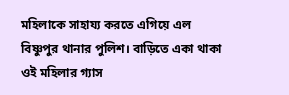মহিলাকে সাহায্য করতে এগিয়ে এল বিষ্ণুপুর থানার পুলিশ। বাড়িতে একা থাকা ওই মহিলার গ্যাস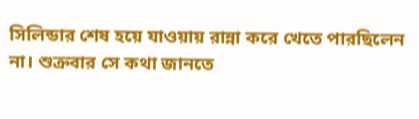সিলিন্ডার শেষ হয়ে যাওয়ায় রান্না করে খেতে পারছিলেন না। শুক্রবার সে কথা জানতে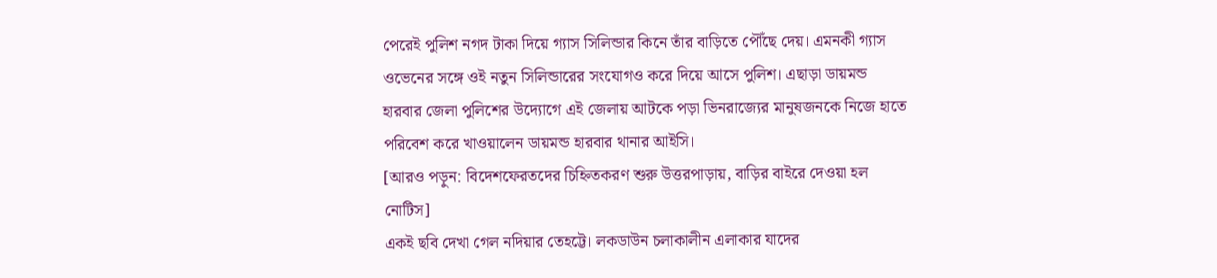পেরেই পুলিশ নগদ টাকা দিয়ে গ্যাস সিলিন্ডার কিনে তাঁর বাড়িতে পৌঁছে দেয়। এমনকী গ্যাস ওভেনের সঙ্গে ওই নতুন সিলিন্ডারের সংযোগও করে দিয়ে আসে পুলিশ। এছাড়া ডায়মন্ড হারবার জেলা পুলিশের উদ্যোগে এই জেলায় আটকে পড়া ভিনরাজ্যের মানুষজনকে নিজে হাতে পরিবেশ করে খাওয়ালেন ডায়মন্ড হারবার থানার আইসি।
[আরও পড়ুন: বিদেশফেরতদের চিহ্নিতকরণ শুরু উত্তরপাড়ায়, বাড়ির বাইরে দেওয়া হল নোটিস]
একই ছবি দেখা গেল নদিয়ার তেহট্টে। লকডাউন চলাকালীন এলাকার যাদের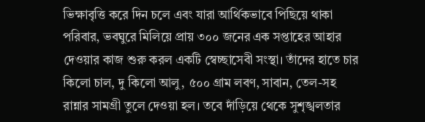ভিক্ষাবৃত্তি করে দিন চলে এবং যারা আর্থিকভাবে পিছিয়ে থাকা পরিবার, ভবঘুরে মিলিয়ে প্রায় ৩০০ জনের এক সপ্তাহের আহার দেওয়ার কাজ শুরু করল একটি স্বেচ্ছাসেবী সংস্থা। তাঁদের হাতে চার কিলো চাল, দু কিলো আলু, ৫০০ গ্রাম লবণ, সাবান, তেল-সহ রান্নার সামগ্রী তুলে দেওয়া হল। তবে দাঁড়িয়ে থেকে সুশৃঙ্খলতার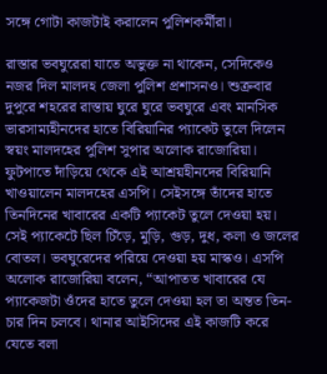সঙ্গে গোটা কাজটাই করালেন পুলিশকর্মীরা।

রাস্তার ভবঘুরেরা যাতে অভুক্ত না থাকেন, সেদিকেও নজর দিল মালদহ জেলা পুলিশ প্রশাসনও। শুক্রবার দুপুরে শহরের রাস্তায় ঘুরে ঘুরে ভবঘুরে এবং মানসিক ভারসাম্যহীনদের হাতে বিরিয়ানির প্যাকেট তুলে দিলেন স্বয়ং মালদহের পুলিশ সুপার অলোক রাজোরিয়া। ফুটপাতে দাঁড়িয়ে থেকে এই আশ্রয়হীনদের বিরিয়ানি খাওয়ালেন মালদহের এসপি। সেইসঙ্গে তাঁদের হাতে তিনদিনের খাবারের একটি প্যাকেট তুলে দেওয়া হয়। সেই প্যাকেটে ছিল চিঁড়ে, মুড়ি, গুড়, দুধ, কলা ও জলের বোতল। ভবঘুরেদের পরিয়ে দেওয়া হয় মাস্কও। এসপি অলোক রাজোরিয়া বলেন, “আপাতত খাবারের যে প্যাকেজটা ওঁদের হাতে তুলে দেওয়া হল তা অন্তত তিন-চার দিন চলবে। থানার আইসিদের এই কাজটি করে যেতে বলা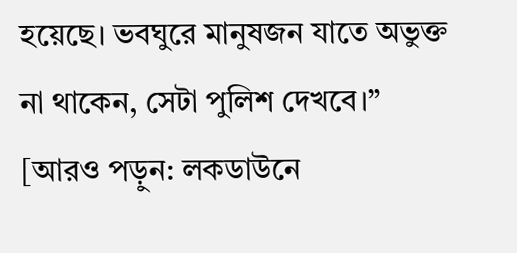হয়েছে। ভবঘুরে মানুষজন যাতে অভুক্ত না থাকেন, সেটা পুলিশ দেখবে।”
[আরও পড়ুন: লকডাউনে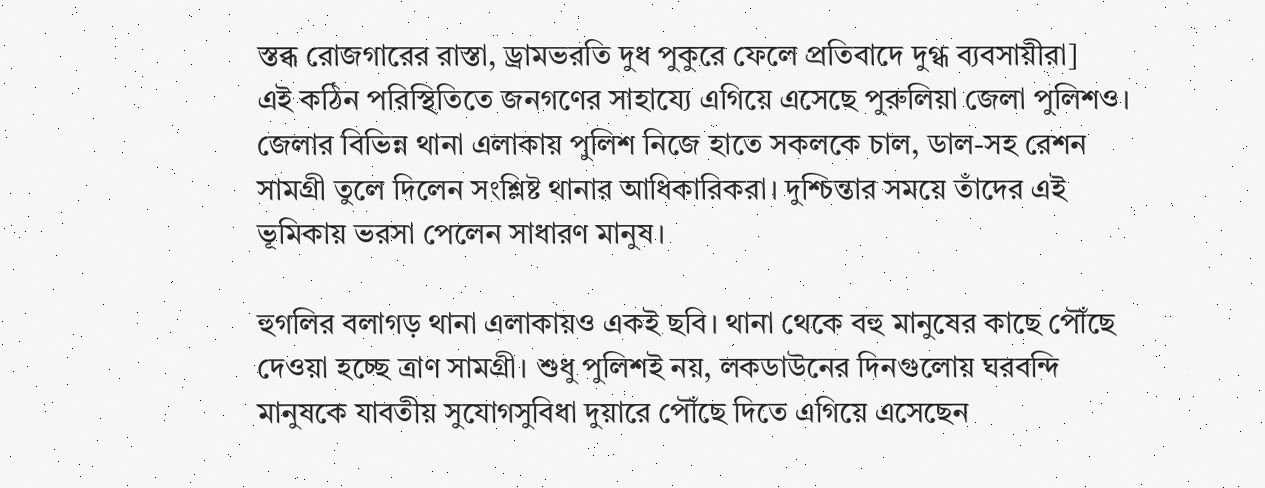স্তব্ধ রোজগারের রাস্তা, ড্রামভরতি দুধ পুকুরে ফেলে প্রতিবাদে দুগ্ধ ব্যবসায়ীরা]
এই কঠিন পরিস্থিতিতে জনগণের সাহায্যে এগিয়ে এসেছে পুরুলিয়া জেলা পুলিশও। জেলার বিভিন্ন থানা এলাকায় পুলিশ নিজে হাতে সকলকে চাল, ডাল-সহ রেশন সামগ্রী তুলে দিলেন সংশ্লিষ্ট থানার আধিকারিকরা। দুশ্চিন্তার সময়ে তাঁদের এই ভূমিকায় ভরসা পেলেন সাধারণ মানুষ।

হুগলির বলাগড় থানা এলাকায়ও একই ছবি। থানা থেকে বহু মানুষের কাছে পৌঁছে দেওয়া হচ্ছে ত্রাণ সামগ্রী। শুধু পুলিশই নয়, লকডাউনের দিনগুলোয় ঘরবন্দি মানুষকে যাবতীয় সুযোগসুবিধা দুয়ারে পৌঁছে দিতে এগিয়ে এসেছেন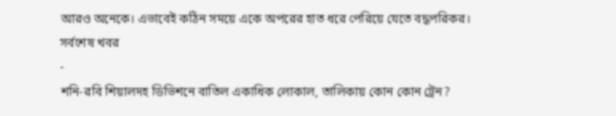আরও অনেকে। এভাবেই কঠিন সময়ে একে অপরের হাত ধরে পেরিয়ে যেতে বদ্ধপরিকর।
সর্বশেষ খবর
-
শনি-রবি শিয়ালদহ ডিভিশনে বাতিল একাধিক লোকাল, তালিকায় কোন কোন ট্রেন?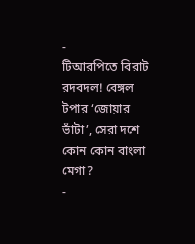-
টিআরপিতে বিরাট রদবদল! বেঙ্গল টপার ‘জোয়ার ভাঁটা’, সেরা দশে কোন কোন বাংলা মেগা?
-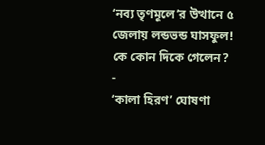‘নব্য তৃণমূলে’র উত্থানে ৫ জেলায় লন্ডভন্ড ঘাসফুল! কে কোন দিকে গেলেন?
-
‘কালা হিরণ’ ঘোষণা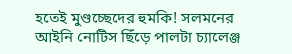হতেই মুণ্ডচ্ছেদের হুমকি! সলমনের আইনি নোটিস ছিঁড়ে পালটা চ্যালেঞ্জ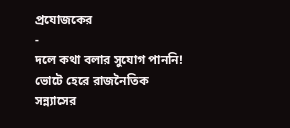প্রযোজকের
-
দলে কথা বলার সুযোগ পাননি! ভোটে হেরে রাজনৈতিক সন্ন্যাসের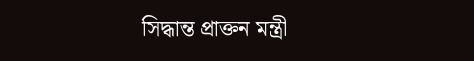সিদ্ধান্ত প্রাক্তন মন্ত্রী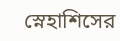স্নেহাশিসের